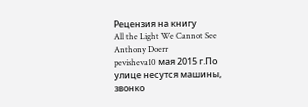Рецензия на книгу
All the Light We Cannot See
Anthony Doerr
pevisheva10 мая 2015 г.По улице несутся машины, звонко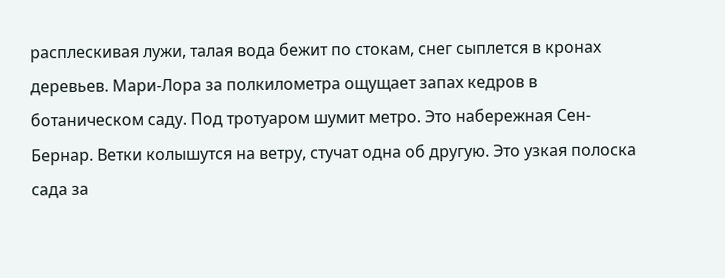расплескивая лужи, талая вода бежит по стокам, снег сыплется в кронах деревьев. Мари-Лора за полкилометра ощущает запах кедров в ботаническом саду. Под тротуаром шумит метро. Это набережная Сен-Бернар. Ветки колышутся на ветру, стучат одна об другую. Это узкая полоска сада за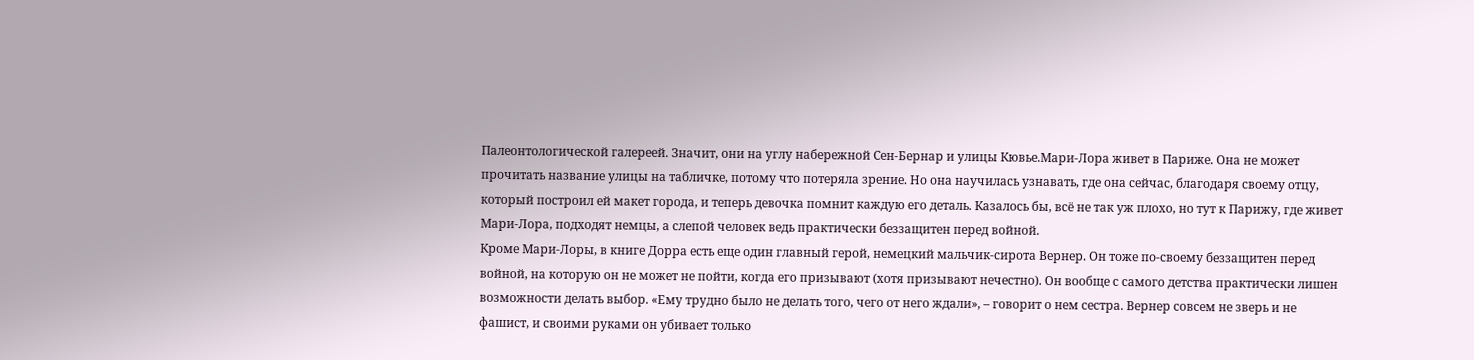Палеонтологической галереей. Значит, они на углу набережной Сен-Бернар и улицы Кювье.Мари-Лора живет в Париже. Она не может прочитать название улицы на табличке, потому что потеряла зрение. Но она научилась узнавать, где она сейчас, благодаря своему отцу, который построил ей макет города, и теперь девочка помнит каждую его деталь. Казалось бы, всё не так уж плохо, но тут к Парижу, где живет Мари-Лора, подходят немцы, а слепой человек ведь практически беззащитен перед войной.
Кроме Мари-Лоры, в книге Дорра есть еще один главный герой, немецкий мальчик-сирота Вернер. Он тоже по-своему беззащитен перед войной, на которую он не может не пойти, когда его призывают (хотя призывают нечестно). Он вообще с самого детства практически лишен возможности делать выбор. «Ему трудно было не делать того, чего от него ждали», – говорит о нем сестра. Вернер совсем не зверь и не фашист, и своими руками он убивает только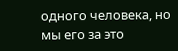одного человека, но мы его за это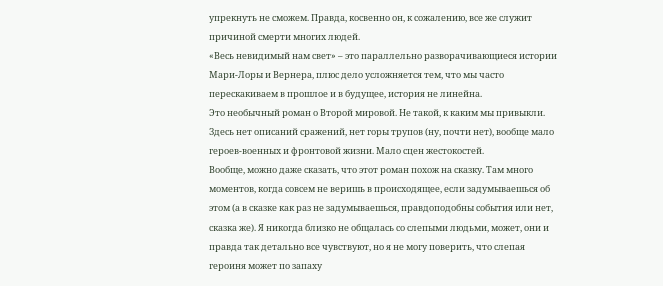упрекнуть не сможем. Правда, косвенно он, к сожалению, все же служит причиной смерти многих людей.
«Весь невидимый нам свет» – это параллельно разворачивающиеся истории Мари-Лоры и Вернера, плюс дело усложняется тем, что мы часто перескакиваем в прошлое и в будущее, история не линейна.
Это необычный роман о Второй мировой. Не такой, к каким мы привыкли. Здесь нет описаний сражений, нет горы трупов (ну, почти нет), вообще мало героев-военных и фронтовой жизни. Мало сцен жестокостей.
Вообще, можно даже сказать, что этот роман похож на сказку. Там много моментов, когда совсем не веришь в происходящее, если задумываешься об этом (а в сказке как раз не задумываешься, правдоподобны события или нет, сказка же). Я никогда близко не общалась со слепыми людьми, может, они и правда так детально все чувствуют, но я не могу поверить, что слепая героиня может по запаху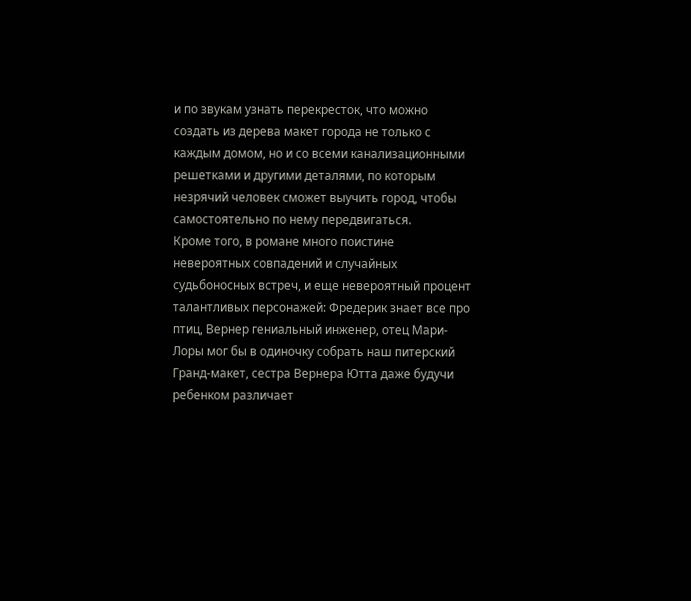и по звукам узнать перекресток, что можно создать из дерева макет города не только с каждым домом, но и со всеми канализационными решетками и другими деталями, по которым незрячий человек сможет выучить город, чтобы самостоятельно по нему передвигаться.
Кроме того, в романе много поистине невероятных совпадений и случайных судьбоносных встреч, и еще невероятный процент талантливых персонажей: Фредерик знает все про птиц, Вернер гениальный инженер, отец Мари-Лоры мог бы в одиночку собрать наш питерский Гранд-макет, сестра Вернера Ютта даже будучи ребенком различает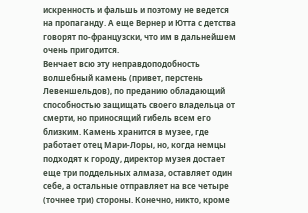искренность и фальшь и поэтому не ведется на пропаганду. А еще Вернер и Ютта с детства говорят по-французски, что им в дальнейшем очень пригодится.
Венчает всю эту неправдоподобность волшебный камень (привет, перстень Левеншельдов), по преданию обладающий способностью защищать своего владельца от смерти, но приносящий гибель всем его близким. Камень хранится в музее, где работает отец Мари-Лоры, но, когда немцы подходят к городу, директор музея достает еще три поддельных алмаза, оставляет один себе, а остальные отправляет на все четыре (точнее три) стороны. Конечно, никто, кроме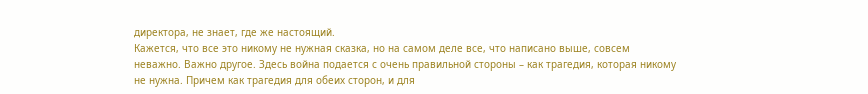директора, не знает, где же настоящий.
Кажется, что все это никому не нужная сказка, но на самом деле все, что написано выше, совсем неважно. Важно другое. Здесь война подается с очень правильной стороны – как трагедия, которая никому не нужна. Причем как трагедия для обеих сторон, и для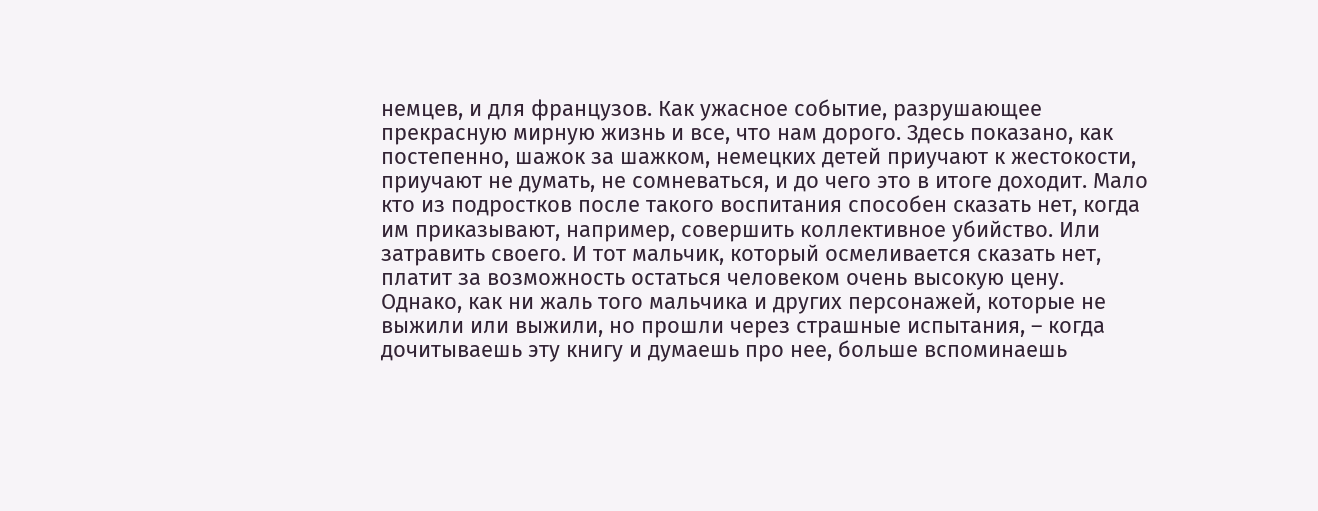немцев, и для французов. Как ужасное событие, разрушающее прекрасную мирную жизнь и все, что нам дорого. Здесь показано, как постепенно, шажок за шажком, немецких детей приучают к жестокости, приучают не думать, не сомневаться, и до чего это в итоге доходит. Мало кто из подростков после такого воспитания способен сказать нет, когда им приказывают, например, совершить коллективное убийство. Или затравить своего. И тот мальчик, который осмеливается сказать нет, платит за возможность остаться человеком очень высокую цену.
Однако, как ни жаль того мальчика и других персонажей, которые не выжили или выжили, но прошли через страшные испытания, – когда дочитываешь эту книгу и думаешь про нее, больше вспоминаешь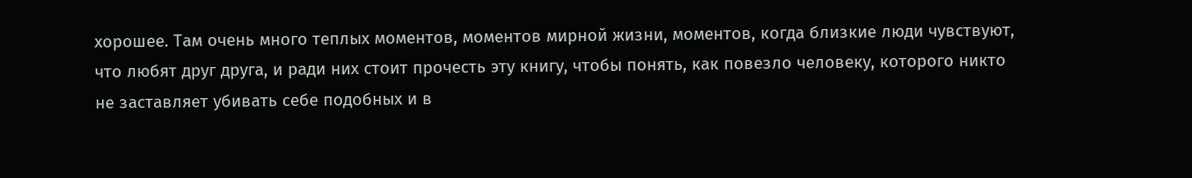хорошее. Там очень много теплых моментов, моментов мирной жизни, моментов, когда близкие люди чувствуют, что любят друг друга, и ради них стоит прочесть эту книгу, чтобы понять, как повезло человеку, которого никто не заставляет убивать себе подобных и в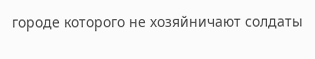городе которого не хозяйничают солдаты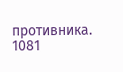противника.
1081